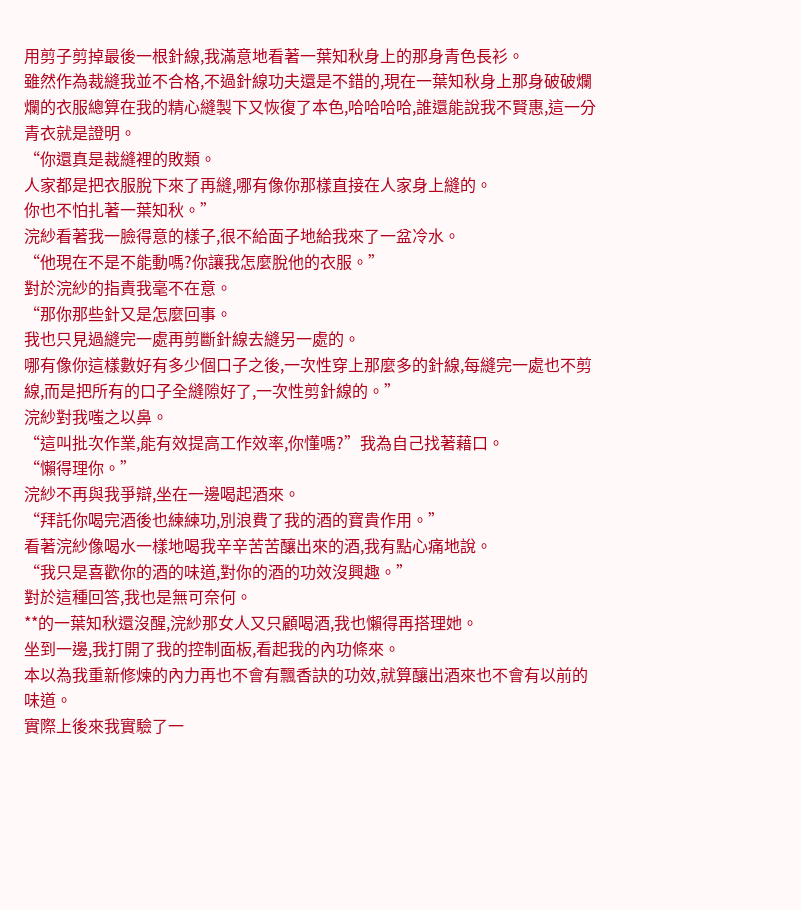用剪子剪掉最後一根針線,我滿意地看著一葉知秋身上的那身青色長衫。
雖然作為裁縫我並不合格,不過針線功夫還是不錯的,現在一葉知秋身上那身破破爛爛的衣服總算在我的精心縫製下又恢復了本色,哈哈哈哈,誰還能說我不賢惠,這一分青衣就是證明。
“你還真是裁縫裡的敗類。
人家都是把衣服脫下來了再縫,哪有像你那樣直接在人家身上縫的。
你也不怕扎著一葉知秋。”
浣紗看著我一臉得意的樣子,很不給面子地給我來了一盆冷水。
“他現在不是不能動嗎?你讓我怎麼脫他的衣服。”
對於浣紗的指責我毫不在意。
“那你那些針又是怎麼回事。
我也只見過縫完一處再剪斷針線去縫另一處的。
哪有像你這樣數好有多少個口子之後,一次性穿上那麼多的針線,每縫完一處也不剪線,而是把所有的口子全縫隙好了,一次性剪針線的。”
浣紗對我嗤之以鼻。
“這叫批次作業,能有效提高工作效率,你懂嗎?”我為自己找著藉口。
“懶得理你。”
浣紗不再與我爭辯,坐在一邊喝起酒來。
“拜託你喝完酒後也練練功,別浪費了我的酒的寶貴作用。”
看著浣紗像喝水一樣地喝我辛辛苦苦釀出來的酒,我有點心痛地說。
“我只是喜歡你的酒的味道,對你的酒的功效沒興趣。”
對於這種回答,我也是無可奈何。
**的一葉知秋還沒醒,浣紗那女人又只顧喝酒,我也懶得再搭理她。
坐到一邊,我打開了我的控制面板,看起我的內功條來。
本以為我重新修煉的內力再也不會有飄香訣的功效,就算釀出酒來也不會有以前的味道。
實際上後來我實驗了一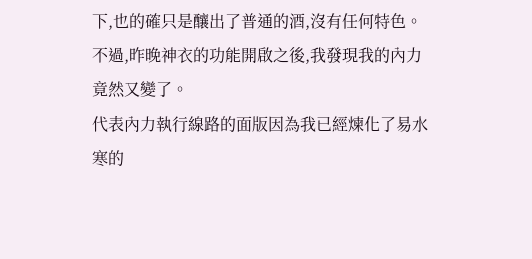下,也的確只是釀出了普通的酒,沒有任何特色。
不過,昨晚神衣的功能開啟之後,我發現我的內力竟然又變了。
代表內力執行線路的面版因為我已經煉化了易水寒的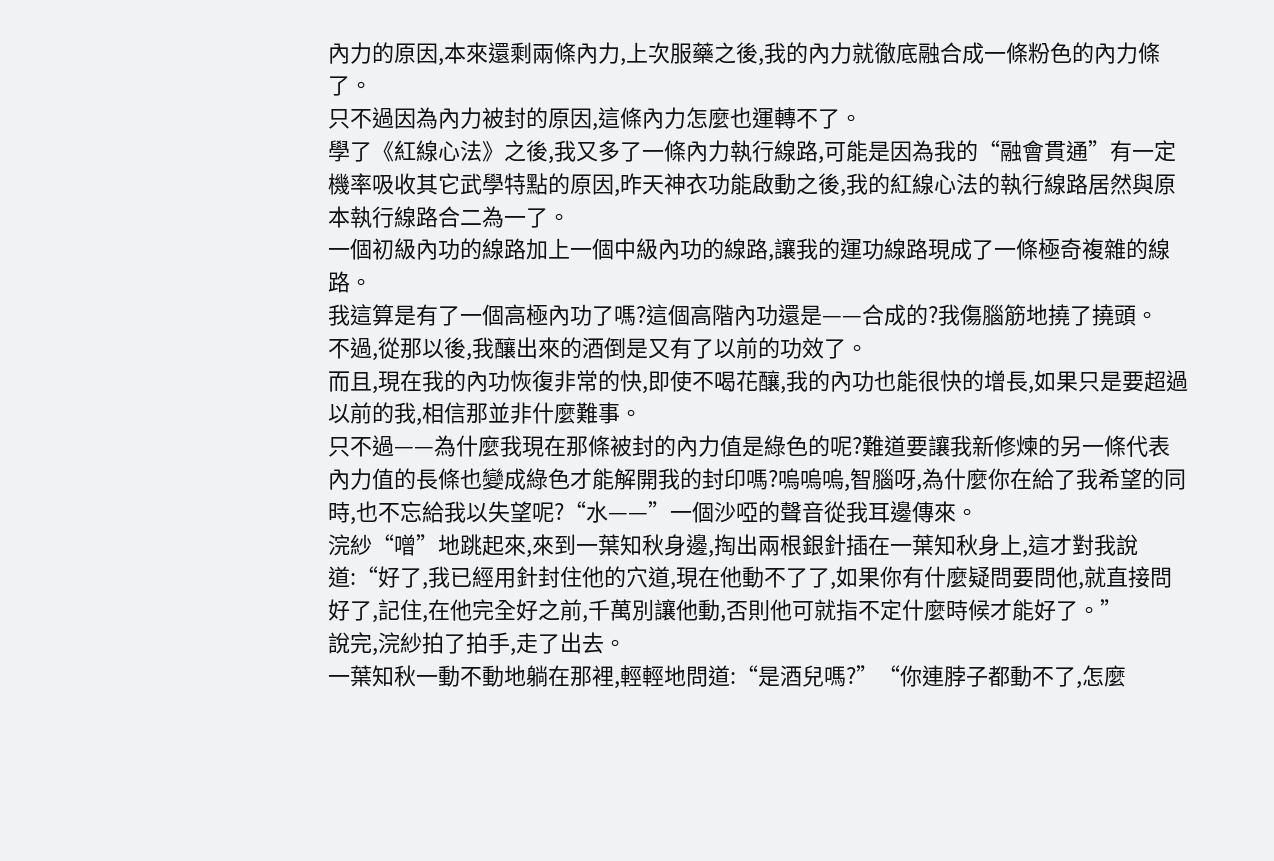內力的原因,本來還剩兩條內力,上次服藥之後,我的內力就徹底融合成一條粉色的內力條了。
只不過因為內力被封的原因,這條內力怎麼也運轉不了。
學了《紅線心法》之後,我又多了一條內力執行線路,可能是因為我的“融會貫通”有一定機率吸收其它武學特點的原因,昨天神衣功能啟動之後,我的紅線心法的執行線路居然與原本執行線路合二為一了。
一個初級內功的線路加上一個中級內功的線路,讓我的運功線路現成了一條極奇複雜的線路。
我這算是有了一個高極內功了嗎?這個高階內功還是——合成的?我傷腦筋地撓了撓頭。
不過,從那以後,我釀出來的酒倒是又有了以前的功效了。
而且,現在我的內功恢復非常的快,即使不喝花釀,我的內功也能很快的增長,如果只是要超過以前的我,相信那並非什麼難事。
只不過——為什麼我現在那條被封的內力值是綠色的呢?難道要讓我新修煉的另一條代表內力值的長條也變成綠色才能解開我的封印嗎?嗚嗚嗚,智腦呀,為什麼你在給了我希望的同時,也不忘給我以失望呢?“水——”一個沙啞的聲音從我耳邊傳來。
浣紗“噌”地跳起來,來到一葉知秋身邊,掏出兩根銀針插在一葉知秋身上,這才對我說道:“好了,我已經用針封住他的穴道,現在他動不了了,如果你有什麼疑問要問他,就直接問好了,記住,在他完全好之前,千萬別讓他動,否則他可就指不定什麼時候才能好了。”
說完,浣紗拍了拍手,走了出去。
一葉知秋一動不動地躺在那裡,輕輕地問道:“是酒兒嗎?”“你連脖子都動不了,怎麼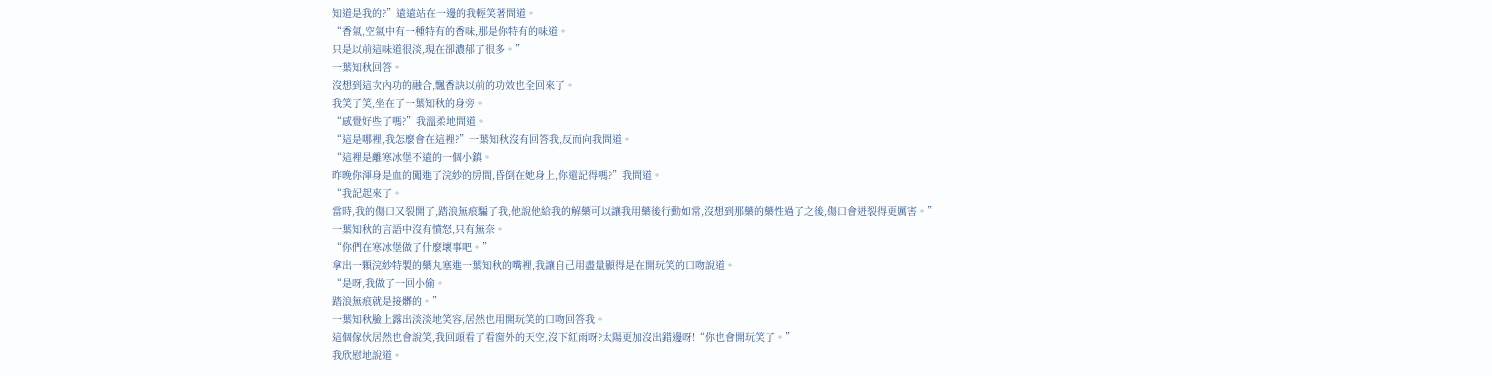知道是我的?”遠遠站在一邊的我輕笑著問道。
“香氣,空氣中有一種特有的香味,那是你特有的味道。
只是以前這味道很淡,現在卻濃郁了很多。”
一葉知秋回答。
沒想到這次內功的融合,飄香訣以前的功效也全回來了。
我笑了笑,坐在了一葉知秋的身旁。
“感覺好些了嗎?”我溫柔地問道。
“這是哪裡,我怎麼會在這裡?”一葉知秋沒有回答我,反而向我問道。
“這裡是離寒冰堡不遠的一個小鎮。
昨晚你渾身是血的闖進了浣紗的房間,昏倒在她身上,你還記得嗎?”我問道。
“我記起來了。
當時,我的傷口又裂開了,踏浪無痕騙了我,他說他給我的解藥可以讓我用藥後行動如常,沒想到那藥的藥性過了之後,傷口會迸裂得更厲害。”
一葉知秋的言語中沒有憤怒,只有無奈。
“你們在寒冰堡做了什麼壞事吧。”
拿出一顆浣紗特製的藥丸塞進一葉知秋的嘴裡,我讓自己用盡量顯得是在開玩笑的口吻說道。
“是呀,我做了一回小偷。
踏浪無痕就是接髒的。”
一葉知秋臉上露出淡淡地笑容,居然也用開玩笑的口吻回答我。
這個傢伙居然也會說笑,我回頭看了看窗外的天空,沒下紅雨呀?太陽更加沒出錯邊呀!“你也會開玩笑了。”
我欣慰地說道。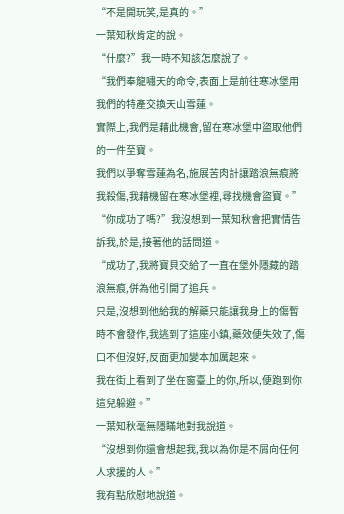“不是開玩笑,是真的。”
一葉知秋肯定的說。
“什麼?”我一時不知該怎麼說了。
“我們奉龍嘯天的命令,表面上是前往寒冰堡用我們的特產交換天山雪蓮。
實際上,我們是藉此機會,留在寒冰堡中盜取他們的一件至寶。
我們以爭奪雪蓮為名,施展苦肉計讓踏浪無痕將我殺傷,我藉機留在寒冰堡裡,尋找機會盜寶。”
“你成功了嗎?”我沒想到一葉知秋會把實情告訴我,於是,接著他的話問道。
“成功了,我將寶貝交給了一直在堡外隱藏的踏浪無痕,併為他引開了追兵。
只是,沒想到他給我的解藥只能讓我身上的傷暫時不會發作,我逃到了這座小鎮,藥效便失效了,傷口不但沒好,反面更加變本加厲起來。
我在街上看到了坐在窗臺上的你,所以,便跑到你這兒躲避。”
一葉知秋毫無隱瞞地對我說道。
“沒想到你還會想起我,我以為你是不屑向任何人求援的人。”
我有點欣慰地說道。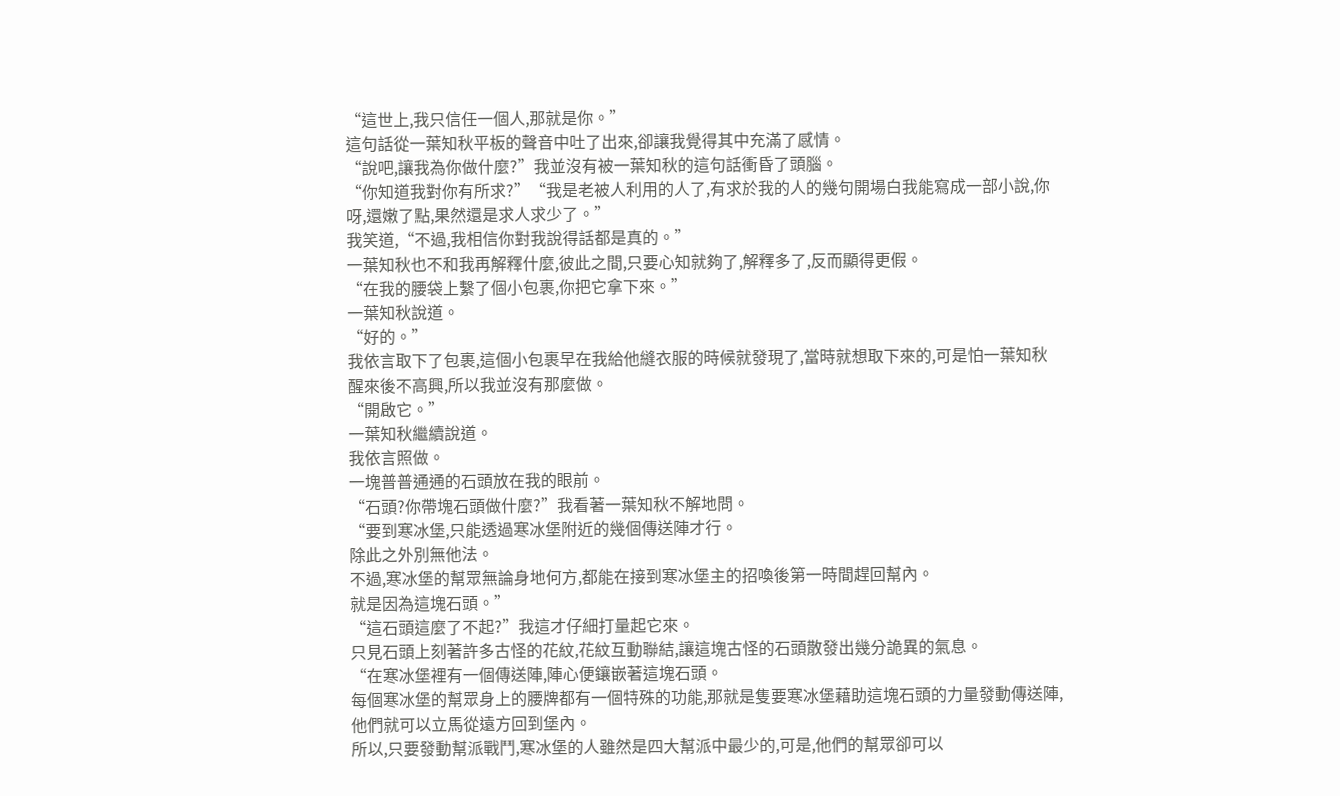“這世上,我只信任一個人,那就是你。”
這句話從一葉知秋平板的聲音中吐了出來,卻讓我覺得其中充滿了感情。
“說吧,讓我為你做什麼?”我並沒有被一葉知秋的這句話衝昏了頭腦。
“你知道我對你有所求?”“我是老被人利用的人了,有求於我的人的幾句開場白我能寫成一部小說,你呀,還嫩了點,果然還是求人求少了。”
我笑道,“不過,我相信你對我說得話都是真的。”
一葉知秋也不和我再解釋什麼,彼此之間,只要心知就夠了,解釋多了,反而顯得更假。
“在我的腰袋上繫了個小包裹,你把它拿下來。”
一葉知秋說道。
“好的。”
我依言取下了包裹,這個小包裹早在我給他縫衣服的時候就發現了,當時就想取下來的,可是怕一葉知秋醒來後不高興,所以我並沒有那麼做。
“開啟它。”
一葉知秋繼續說道。
我依言照做。
一塊普普通通的石頭放在我的眼前。
“石頭?你帶塊石頭做什麼?”我看著一葉知秋不解地問。
“要到寒冰堡,只能透過寒冰堡附近的幾個傳送陣才行。
除此之外別無他法。
不過,寒冰堡的幫眾無論身地何方,都能在接到寒冰堡主的招喚後第一時間趕回幫內。
就是因為這塊石頭。”
“這石頭這麼了不起?”我這才仔細打量起它來。
只見石頭上刻著許多古怪的花紋,花紋互動聯結,讓這塊古怪的石頭散發出幾分詭異的氣息。
“在寒冰堡裡有一個傳送陣,陣心便鑲嵌著這塊石頭。
每個寒冰堡的幫眾身上的腰牌都有一個特殊的功能,那就是隻要寒冰堡藉助這塊石頭的力量發動傳送陣,他們就可以立馬從遠方回到堡內。
所以,只要發動幫派戰鬥,寒冰堡的人雖然是四大幫派中最少的,可是,他們的幫眾卻可以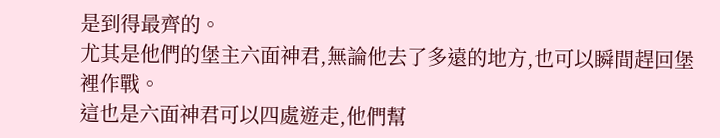是到得最齊的。
尤其是他們的堡主六面神君,無論他去了多遠的地方,也可以瞬間趕回堡裡作戰。
這也是六面神君可以四處遊走,他們幫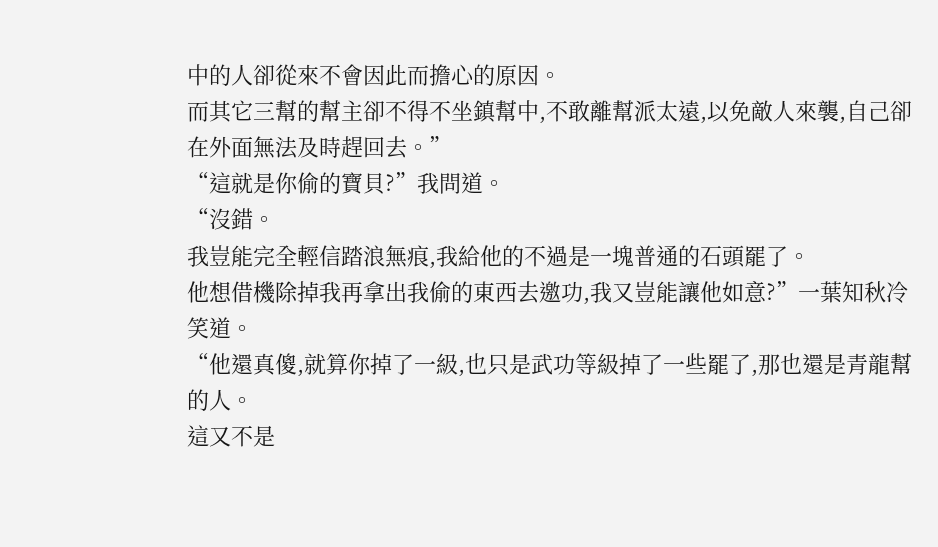中的人卻從來不會因此而擔心的原因。
而其它三幫的幫主卻不得不坐鎮幫中,不敢離幫派太遠,以免敵人來襲,自己卻在外面無法及時趕回去。”
“這就是你偷的寶貝?”我問道。
“沒錯。
我豈能完全輕信踏浪無痕,我給他的不過是一塊普通的石頭罷了。
他想借機除掉我再拿出我偷的東西去邀功,我又豈能讓他如意?”一葉知秋冷笑道。
“他還真傻,就算你掉了一級,也只是武功等級掉了一些罷了,那也還是青龍幫的人。
這又不是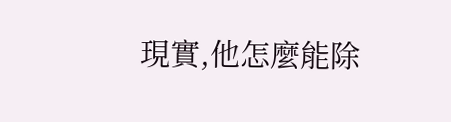現實,他怎麼能除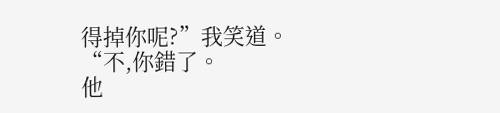得掉你呢?”我笑道。
“不,你錯了。
他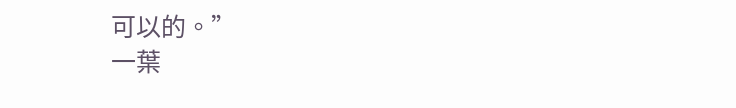可以的。”
一葉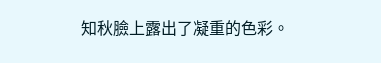知秋臉上露出了凝重的色彩。